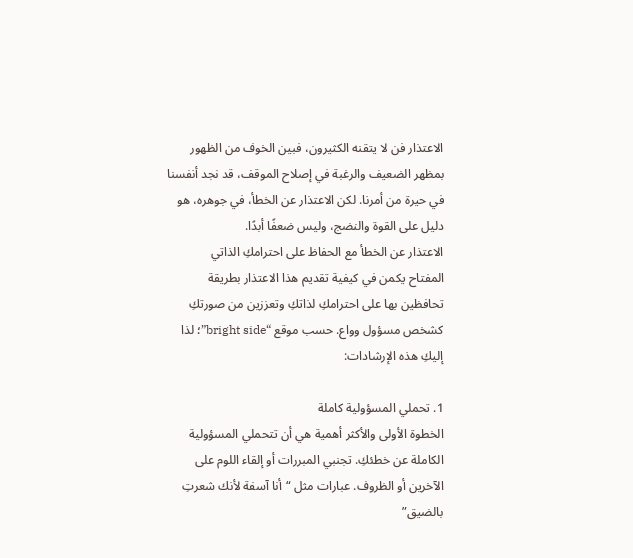الاعتذار فن لا يتقنه الكثيرون، فبين الخوف من الظهور بمظهر الضعيف والرغبة في إصلاح الموقف، قد نجد أنفسنا في حيرة من أمرنا. لكن الاعتذار عن الخطأ، في جوهره، هو دليل على القوة والنضج، وليس ضعفًا أبدًا.
الاعتذار عن الخطأ مع الحفاظ على احترامكِ الذاتي
المفتاح يكمن في كيفية تقديم هذا الاعتذار بطريقة تحافظين بها على احترامكِ لذاتكِ وتعززين من صورتكِ كشخص مسؤول وواع. حسب موقع “bright side”؛ لذا إليكِ هذه الإرشادات:

1. تحملي المسؤولية كاملة
الخطوة الأولى والأكثر أهمية هي أن تتحملي المسؤولية الكاملة عن خطئكِ. تجنبي المبررات أو إلقاء اللوم على الآخرين أو الظروف. عبارات مثل “أنا آسفة لأنك شعرتِ بالضيق”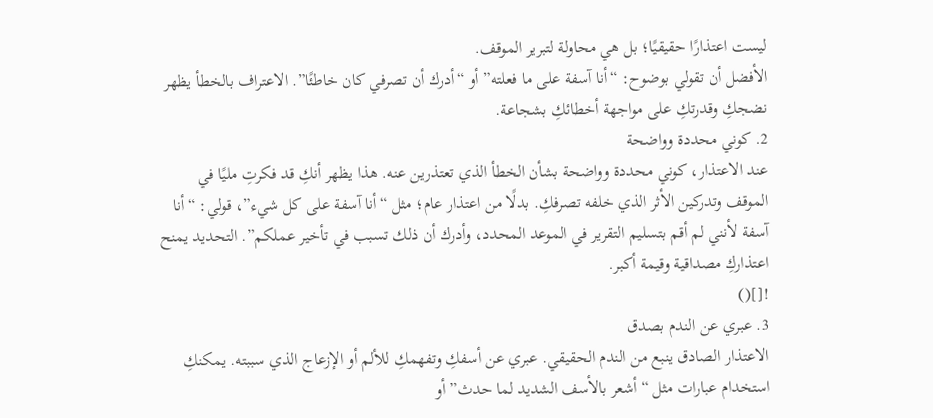ليست اعتذارًا حقيقيًا؛ بل هي محاولة لتبرير الموقف.
الأفضل أن تقولي بوضوح: “أنا آسفة على ما فعلته” أو “أدرك أن تصرفي كان خاطئًا”. الاعتراف بالخطأ يظهر نضجكِ وقدرتكِ على مواجهة أخطائكِ بشجاعة.
2. كوني محددة وواضحة
عند الاعتذار، كوني محددة وواضحة بشأن الخطأ الذي تعتذرين عنه. هذا يظهر أنكِ قد فكرتِ مليًا في الموقف وتدركين الأثر الذي خلفه تصرفكِ. بدلًا من اعتذار عام؛ مثل “أنا آسفة على كل شيء”، قولي: “أنا آسفة لأنني لم أقم بتسليم التقرير في الموعد المحدد، وأدرك أن ذلك تسبب في تأخير عملكم”. التحديد يمنح اعتذاركِ مصداقية وقيمة أكبر.
![]()
3. عبري عن الندم بصدق
الاعتذار الصادق ينبع من الندم الحقيقي. عبري عن أسفكِ وتفهمكِ للألم أو الإزعاج الذي سببته. يمكنكِ استخدام عبارات مثل “أشعر بالأسف الشديد لما حدث” أو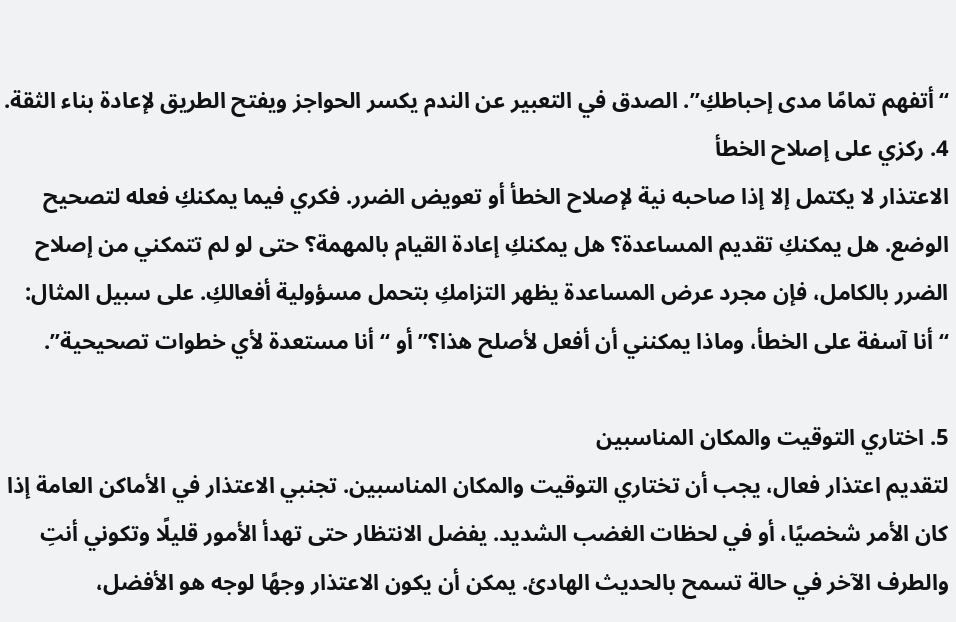“أتفهم تمامًا مدى إحباطكِ”. الصدق في التعبير عن الندم يكسر الحواجز ويفتح الطريق لإعادة بناء الثقة.
4. ركزي على إصلاح الخطأ
الاعتذار لا يكتمل إلا إذا صاحبه نية لإصلاح الخطأ أو تعويض الضرر. فكري فيما يمكنكِ فعله لتصحيح الوضع. هل يمكنكِ تقديم المساعدة؟ هل يمكنكِ إعادة القيام بالمهمة؟ حتى لو لم تتمكني من إصلاح الضرر بالكامل، فإن مجرد عرض المساعدة يظهر التزامكِ بتحمل مسؤولية أفعالكِ. على سبيل المثال: “أنا آسفة على الخطأ، وماذا يمكنني أن أفعل لأصلح هذا؟” أو “أنا مستعدة لأي خطوات تصحيحية”.

5. اختاري التوقيت والمكان المناسبين
لتقديم اعتذار فعال، يجب أن تختاري التوقيت والمكان المناسبين. تجنبي الاعتذار في الأماكن العامة إذا كان الأمر شخصيًا، أو في لحظات الغضب الشديد. يفضل الانتظار حتى تهدأ الأمور قليلًا وتكوني أنتِ والطرف الآخر في حالة تسمح بالحديث الهادئ. يمكن أن يكون الاعتذار وجهًا لوجه هو الأفضل،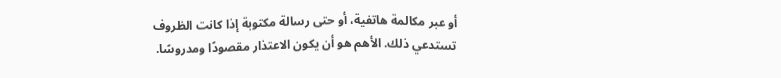أو عبر مكالمة هاتفية، أو حتى رسالة مكتوبة إذا كانت الظروف تستدعي ذلك. الأهم هو أن يكون الاعتذار مقصودًا ومدروسًا.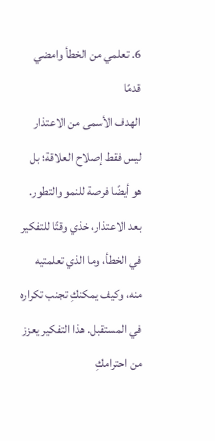6. تعلمي من الخطأ وامضي قدمًا
الهدف الأسمى من الاعتذار ليس فقط إصلاح العلاقة؛ بل هو أيضًا فرصة للنمو والتطور. بعد الاعتذار، خذي وقتًا للتفكير في الخطأ، وما الذي تعلمتيه منه، وكيف يمكنكِ تجنب تكراره في المستقبل. هذا التفكير يعزز من احترامكِ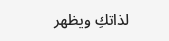لذاتكِ ويظهر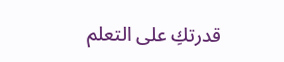قدرتكِ على التعلم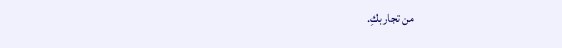من تجاربكِ.